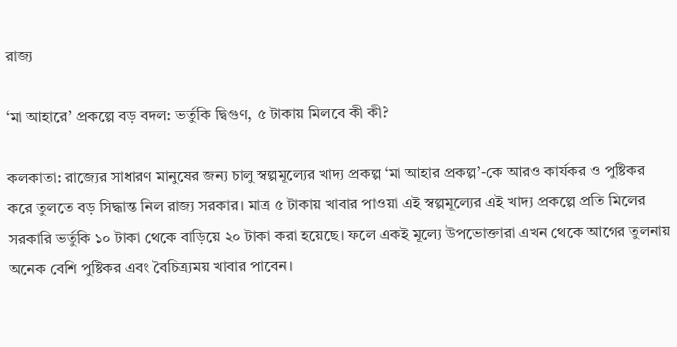রাজ্য

‘মা আহারে’ প্রকল্পে বড় বদল: ভর্তুকি দ্বিগুণ, ৫ টাকায় মিলবে কী কী?

কলকাতা: রাজ্যের সাধারণ মানুষের জন্য চালু স্বল্পমূল্যের খাদ্য প্রকল্প ‘মা আহার প্রকল্প’-কে আরও কার্যকর ও পুষ্টিকর করে তুলতে বড় সিদ্ধান্ত নিল রাজ্য সরকার। মাত্র ৫ টাকায় খাবার পাওয়া এই স্বল্পমূল্যের এই খাদ্য প্রকল্পে প্রতি মিলের সরকারি ভর্তুকি ১০ টাকা থেকে বাড়িয়ে ২০ টাকা করা হয়েছে। ফলে একই মূল্যে উপভোক্তারা এখন থেকে আগের তুলনায় অনেক বেশি পুষ্টিকর এবং বৈচিত্র্যময় খাবার পাবেন।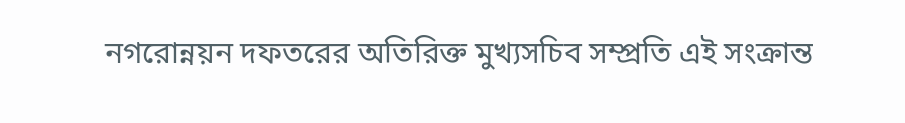নগরোন্নয়ন দফতরের অতিরিক্ত মুখ্যসচিব সম্প্রতি এই সংক্রান্ত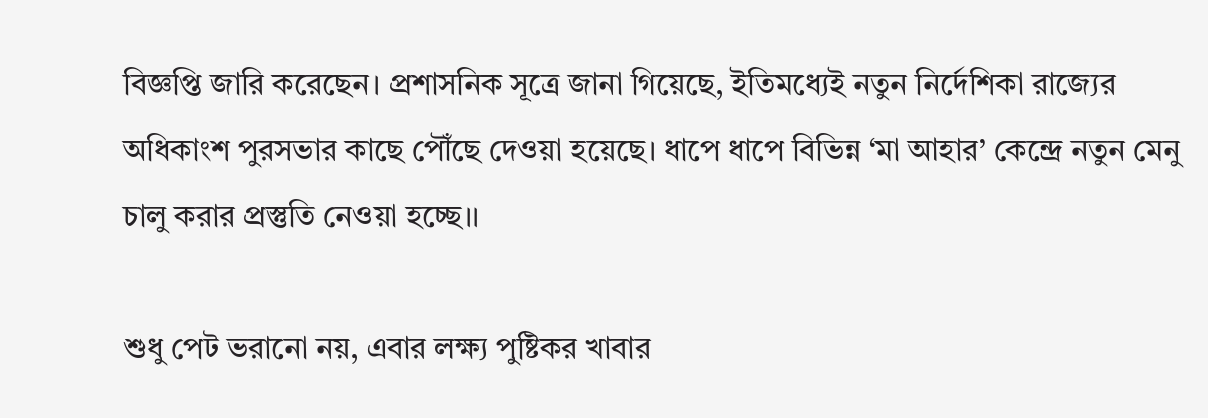বিজ্ঞপ্তি জারি করেছেন। প্রশাসনিক সূত্রে জানা গিয়েছে, ইতিমধ্যেই নতুন নির্দেশিকা রাজ্যের অধিকাংশ পুরসভার কাছে পৌঁছে দেওয়া হয়েছে। ধাপে ধাপে বিভিন্ন ‘মা আহার’ কেন্দ্রে নতুন মেনু চালু করার প্রস্তুতি নেওয়া হচ্ছে।।

শুধু পেট ভরানো নয়, এবার লক্ষ্য পুষ্টিকর খাবার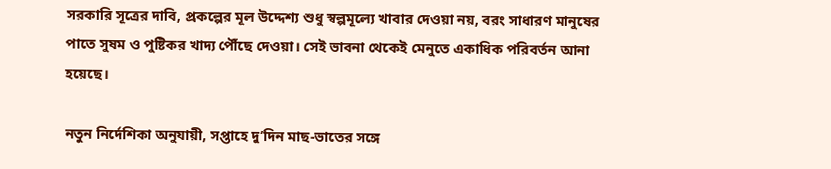সরকারি সূত্রের দাবি, প্রকল্পের মূল উদ্দেশ্য শুধু স্বল্পমূল্যে খাবার দেওয়া নয়, বরং সাধারণ মানুষের পাতে সুষম ও পুষ্টিকর খাদ্য পৌঁছে দেওয়া। সেই ভাবনা থেকেই মেনুতে একাধিক পরিবর্তন আনা হয়েছে।

নতুন নির্দেশিকা অনুযায়ী, সপ্তাহে দু’দিন মাছ-ভাতের সঙ্গে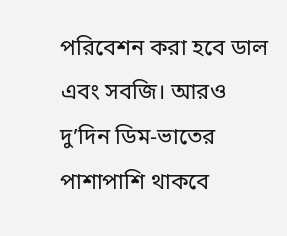পরিবেশন করা হবে ডাল এবং সবজি। আরও দু’দিন ডিম-ভাতের পাশাপাশি থাকবে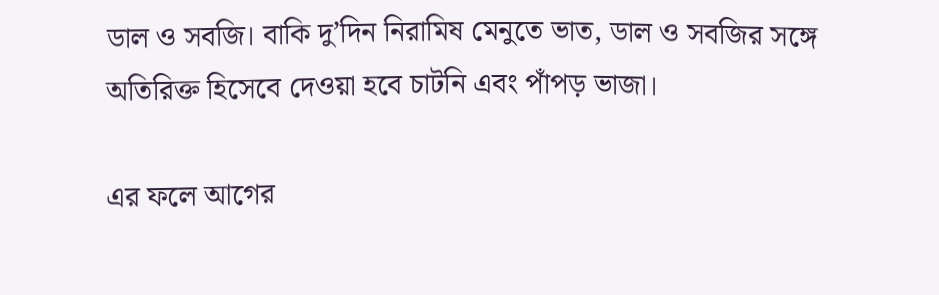ডাল ও সবজি। বাকি দু’দিন নিরামিষ মেনুতে ভাত, ডাল ও সবজির সঙ্গে অতিরিক্ত হিসেবে দেওয়া হবে চাটনি এবং পাঁপড় ভাজা।

এর ফলে আগের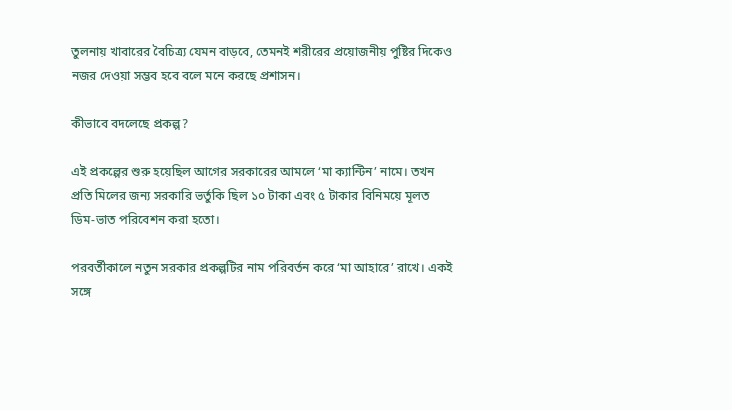তুলনায় খাবারের বৈচিত্র্য যেমন বাড়বে, তেমনই শরীরের প্রয়োজনীয় পুষ্টির দিকেও নজর দেওয়া সম্ভব হবে বলে মনে করছে প্রশাসন।

কীভাবে বদলেছে প্রকল্প?

এই প্রকল্পের শুরু হয়েছিল আগের সরকারের আমলে ‘মা ক্যান্টিন’ নামে। তখন প্রতি মিলের জন্য সরকারি ভর্তুকি ছিল ১০ টাকা এবং ৫ টাকার বিনিময়ে মূলত ডিম-ভাত পরিবেশন করা হতো।

পরবর্তীকালে নতুন সরকার প্রকল্পটির নাম পরিবর্তন করে ‘মা আহারে’ রাখে। একই সঙ্গে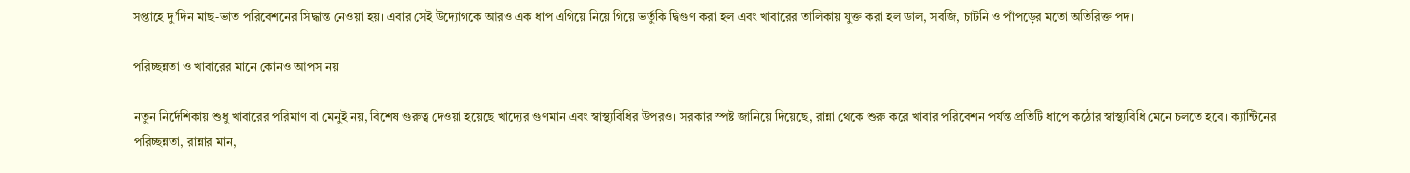সপ্তাহে দু’দিন মাছ-ভাত পরিবেশনের সিদ্ধান্ত নেওয়া হয়। এবার সেই উদ্যোগকে আরও এক ধাপ এগিয়ে নিয়ে গিয়ে ভর্তুকি দ্বিগুণ করা হল এবং খাবারের তালিকায় যুক্ত করা হল ডাল, সবজি, চাটনি ও পাঁপড়ের মতো অতিরিক্ত পদ।

পরিচ্ছন্নতা ও খাবারের মানে কোনও আপস নয়

নতুন নির্দেশিকায় শুধু খাবারের পরিমাণ বা মেনুই নয়, বিশেষ গুরুত্ব দেওয়া হয়েছে খাদ্যের গুণমান এবং স্বাস্থ্যবিধির উপরও। সরকার স্পষ্ট জানিয়ে দিয়েছে, রান্না থেকে শুরু করে খাবার পরিবেশন পর্যন্ত প্রতিটি ধাপে কঠোর স্বাস্থ্যবিধি মেনে চলতে হবে। ক্যান্টিনের পরিচ্ছন্নতা, রান্নার মান,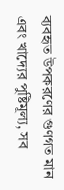ব্যবহৃত উপকরণের গুণগত মান এবং খাদ্যের পুষ্টিমূল্য, সব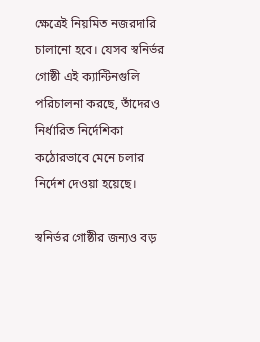ক্ষেত্রেই নিয়মিত নজরদারি চালানো হবে। যেসব স্বনির্ভর গোষ্ঠী এই ক্যান্টিনগুলি পরিচালনা করছে, তাঁদেরও নির্ধারিত নির্দেশিকা কঠোরভাবে মেনে চলার নির্দেশ দেওয়া হয়েছে।

স্বনির্ভর গোষ্ঠীর জন্যও বড়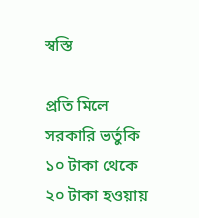স্বস্তি

প্রতি মিলে সরকারি ভর্তুকি ১০ টাকা থেকে ২০ টাকা হওয়ায়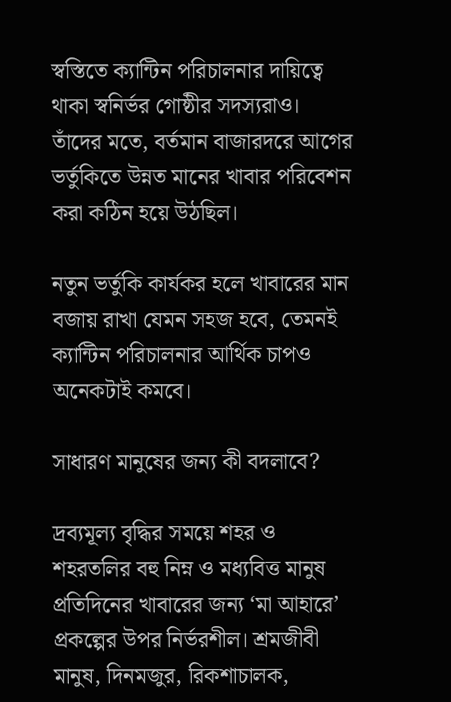স্বস্তিতে ক্যান্টিন পরিচালনার দায়িত্বে থাকা স্বনির্ভর গোষ্ঠীর সদস্যরাও। তাঁদের মতে, বর্তমান বাজারদরে আগের ভর্তুকিতে উন্নত মানের খাবার পরিবেশন করা কঠিন হয়ে উঠছিল।

নতুন ভর্তুকি কার্যকর হলে খাবারের মান বজায় রাখা যেমন সহজ হবে, তেমনই ক্যান্টিন পরিচালনার আর্থিক চাপও অনেকটাই কমবে।

সাধারণ মানুষের জন্য কী বদলাবে?

দ্রব্যমূল্য বৃদ্ধির সময়ে শহর ও শহরতলির বহু নিম্ন ও মধ্যবিত্ত মানুষ প্রতিদিনের খাবারের জন্য ‘মা আহারে’ প্রকল্পের উপর নির্ভরশীল। শ্রমজীবী মানুষ, দিনমজুর, রিকশাচালক,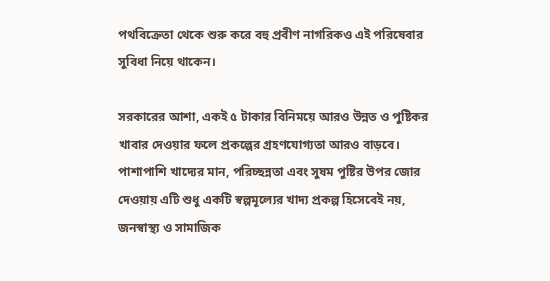পথবিক্রেতা থেকে শুরু করে বহু প্রবীণ নাগরিকও এই পরিষেবার সুবিধা নিয়ে থাকেন।

সরকারের আশা, একই ৫ টাকার বিনিময়ে আরও উন্নত ও পুষ্টিকর খাবার দেওয়ার ফলে প্রকল্পের গ্রহণযোগ্যতা আরও বাড়বে। পাশাপাশি খাদ্যের মান, পরিচ্ছন্নতা এবং সুষম পুষ্টির উপর জোর দেওয়ায় এটি শুধু একটি স্বল্পমূল্যের খাদ্য প্রকল্প হিসেবেই নয়, জনস্বাস্থ্য ও সামাজিক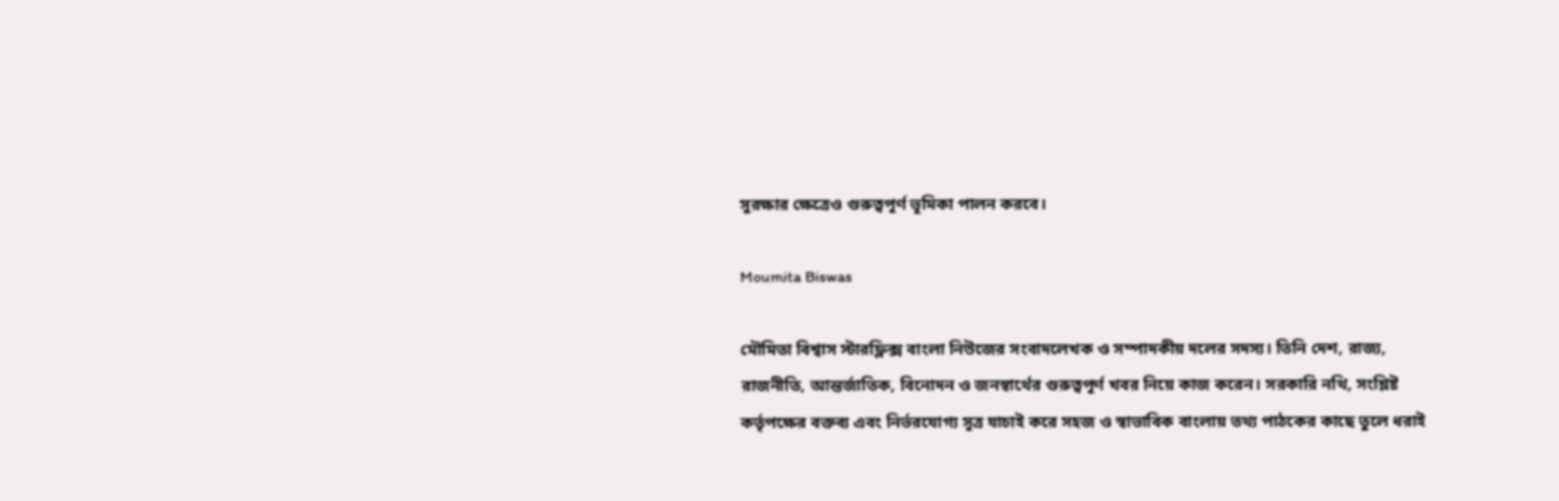সুরক্ষার ক্ষেত্রেও গুরুত্বপূর্ণ ভূমিকা পালন করবে।

Moumita Biswas

মৌমিতা বিশ্বাস স্টারফ্লিক্স বাংলা নিউজের সংবাদলেখক ও সম্পাদকীয় দলের সদস্য। তিনি দেশ, রাজ্য, রাজনীতি, আন্তর্জাতিক, বিনোদন ও জনস্বার্থের গুরুত্বপূর্ণ খবর নিয়ে কাজ করেন। সরকারি নথি, সংশ্লিষ্ট কর্তৃপক্ষের বক্তব্য এবং নির্ভরযোগ্য সূত্র যাচাই করে সহজ ও স্বাভাবিক বাংলায় তথ্য পাঠকের কাছে তুলে ধরাই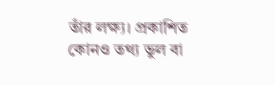তাঁর লক্ষ্য। প্রকাশিত কোনও তথ্য ভুল বা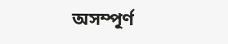অসম্পূর্ণ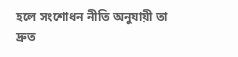হলে সংশোধন নীতি অনুযায়ী তা দ্রুত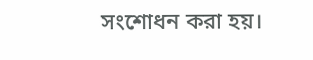সংশোধন করা হয়।